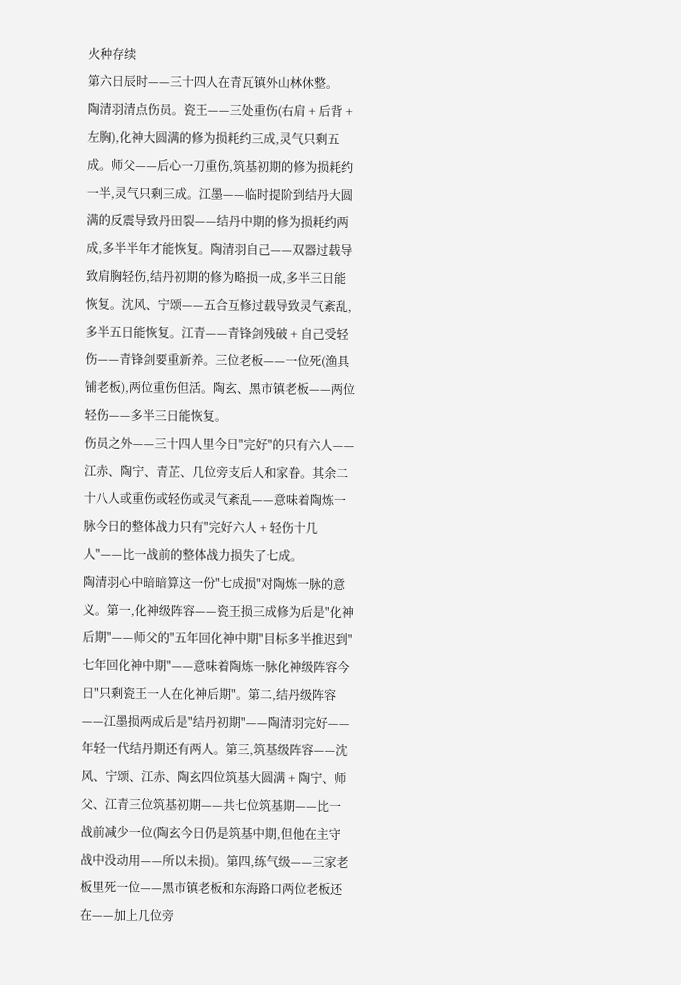火种存续
第六日辰时——三十四人在青瓦镇外山林休整。
陶清羽清点伤员。瓷王——三处重伤(右肩 + 后背 + 左胸),化神大圆满的修为损耗约三成,灵气只剩五成。师父——后心一刀重伤,筑基初期的修为损耗约一半,灵气只剩三成。江墨——临时提阶到结丹大圆满的反震导致丹田裂——结丹中期的修为损耗约两成,多半半年才能恢复。陶清羽自己——双器过载导致肩胸轻伤,结丹初期的修为略损一成,多半三日能恢复。沈风、宁颂——五合互修过载导致灵气紊乱,多半五日能恢复。江青——青锋剑残破 + 自己受轻伤——青锋剑要重新养。三位老板——一位死(渔具铺老板),两位重伤但活。陶玄、黑市镇老板——两位轻伤——多半三日能恢复。
伤员之外——三十四人里今日"完好"的只有六人——江赤、陶宁、青芷、几位旁支后人和家眷。其余二十八人或重伤或轻伤或灵气紊乱——意味着陶炼一脉今日的整体战力只有"完好六人 + 轻伤十几人"——比一战前的整体战力损失了七成。
陶清羽心中暗暗算这一份"七成损"对陶炼一脉的意义。第一,化神级阵容——瓷王损三成修为后是"化神后期"——师父的"五年回化神中期"目标多半推迟到"七年回化神中期"——意味着陶炼一脉化神级阵容今日"只剩瓷王一人在化神后期"。第二,结丹级阵容——江墨损两成后是"结丹初期"——陶清羽完好——年轻一代结丹期还有两人。第三,筑基级阵容——沈风、宁颂、江赤、陶玄四位筑基大圆满 + 陶宁、师父、江青三位筑基初期——共七位筑基期——比一战前减少一位(陶玄今日仍是筑基中期,但他在主守战中没动用——所以未损)。第四,练气级——三家老板里死一位——黑市镇老板和东海路口两位老板还在——加上几位旁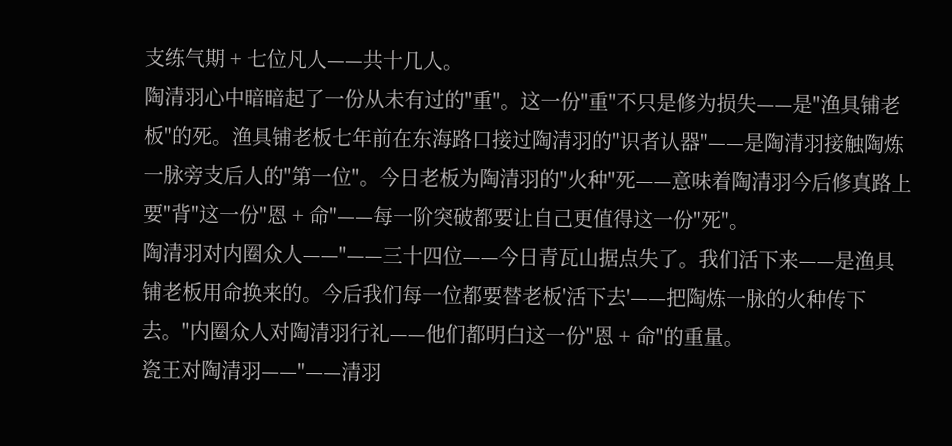支练气期 + 七位凡人——共十几人。
陶清羽心中暗暗起了一份从未有过的"重"。这一份"重"不只是修为损失——是"渔具铺老板"的死。渔具铺老板七年前在东海路口接过陶清羽的"识者认器"——是陶清羽接触陶炼一脉旁支后人的"第一位"。今日老板为陶清羽的"火种"死——意味着陶清羽今后修真路上要"背"这一份"恩 + 命"——每一阶突破都要让自己更值得这一份"死"。
陶清羽对内圈众人——"——三十四位——今日青瓦山据点失了。我们活下来——是渔具铺老板用命换来的。今后我们每一位都要替老板'活下去'——把陶炼一脉的火种传下去。"内圈众人对陶清羽行礼——他们都明白这一份"恩 + 命"的重量。
瓷王对陶清羽——"——清羽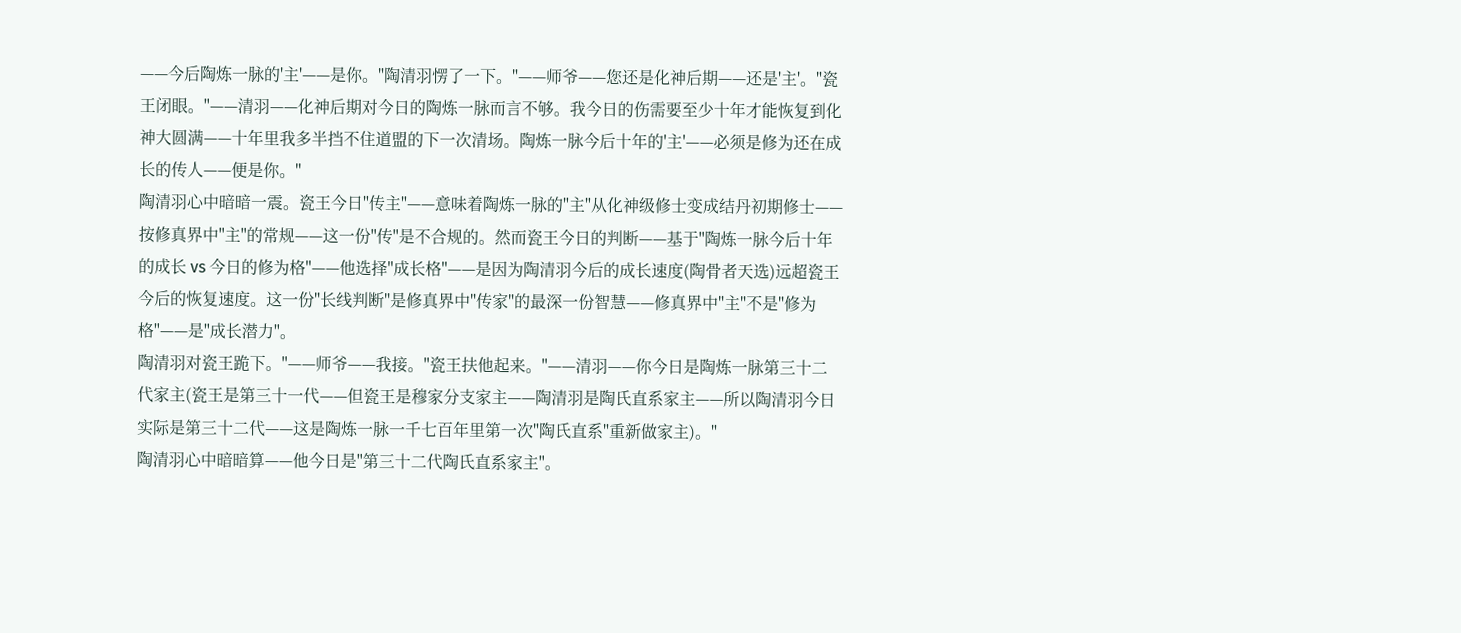——今后陶炼一脉的'主'——是你。"陶清羽愣了一下。"——师爷——您还是化神后期——还是'主'。"瓷王闭眼。"——清羽——化神后期对今日的陶炼一脉而言不够。我今日的伤需要至少十年才能恢复到化神大圆满——十年里我多半挡不住道盟的下一次清场。陶炼一脉今后十年的'主'——必须是修为还在成长的传人——便是你。"
陶清羽心中暗暗一震。瓷王今日"传主"——意味着陶炼一脉的"主"从化神级修士变成结丹初期修士——按修真界中"主"的常规——这一份"传"是不合规的。然而瓷王今日的判断——基于"陶炼一脉今后十年的成长 vs 今日的修为格"——他选择"成长格"——是因为陶清羽今后的成长速度(陶骨者天选)远超瓷王今后的恢复速度。这一份"长线判断"是修真界中"传家"的最深一份智慧——修真界中"主"不是"修为格"——是"成长潜力"。
陶清羽对瓷王跪下。"——师爷——我接。"瓷王扶他起来。"——清羽——你今日是陶炼一脉第三十二代家主(瓷王是第三十一代——但瓷王是穆家分支家主——陶清羽是陶氏直系家主——所以陶清羽今日实际是第三十二代——这是陶炼一脉一千七百年里第一次"陶氏直系"重新做家主)。"
陶清羽心中暗暗算——他今日是"第三十二代陶氏直系家主"。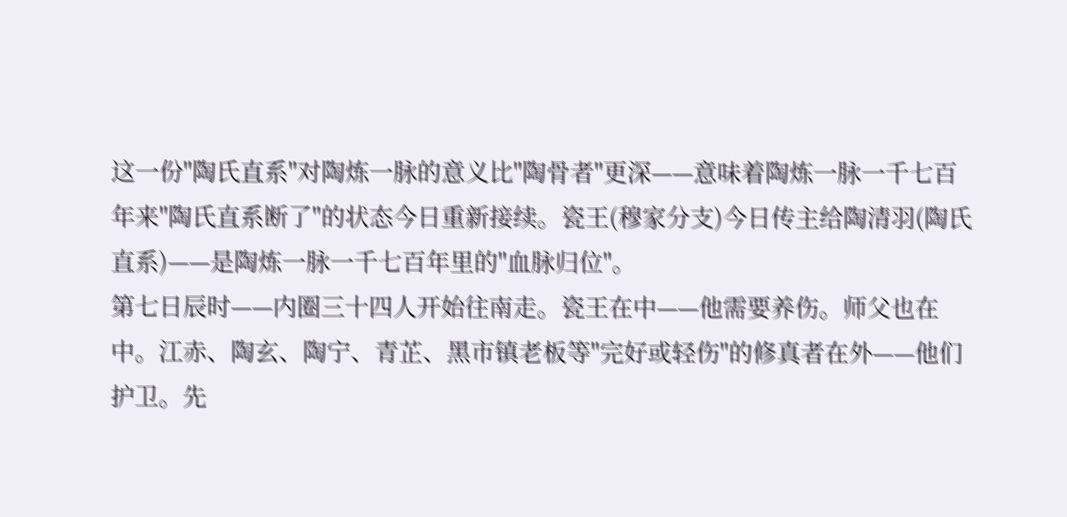这一份"陶氏直系"对陶炼一脉的意义比"陶骨者"更深——意味着陶炼一脉一千七百年来"陶氏直系断了"的状态今日重新接续。瓷王(穆家分支)今日传主给陶清羽(陶氏直系)——是陶炼一脉一千七百年里的"血脉归位"。
第七日辰时——内圈三十四人开始往南走。瓷王在中——他需要养伤。师父也在中。江赤、陶玄、陶宁、青芷、黑市镇老板等"完好或轻伤"的修真者在外——他们护卫。先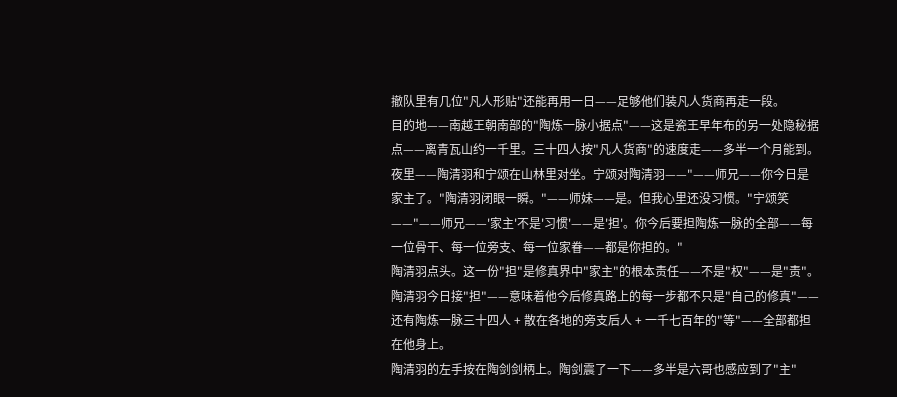撤队里有几位"凡人形贴"还能再用一日——足够他们装凡人货商再走一段。
目的地——南越王朝南部的"陶炼一脉小据点"——这是瓷王早年布的另一处隐秘据点——离青瓦山约一千里。三十四人按"凡人货商"的速度走——多半一个月能到。
夜里——陶清羽和宁颂在山林里对坐。宁颂对陶清羽——"——师兄——你今日是家主了。"陶清羽闭眼一瞬。"——师妹——是。但我心里还没习惯。"宁颂笑——"——师兄——'家主'不是'习惯'——是'担'。你今后要担陶炼一脉的全部——每一位骨干、每一位旁支、每一位家眷——都是你担的。"
陶清羽点头。这一份"担"是修真界中"家主"的根本责任——不是"权"——是"责"。陶清羽今日接"担"——意味着他今后修真路上的每一步都不只是"自己的修真"——还有陶炼一脉三十四人 + 散在各地的旁支后人 + 一千七百年的"等"——全部都担在他身上。
陶清羽的左手按在陶剑剑柄上。陶剑震了一下——多半是六哥也感应到了"主"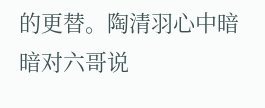的更替。陶清羽心中暗暗对六哥说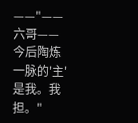——"——六哥——今后陶炼一脉的'主'是我。我担。"